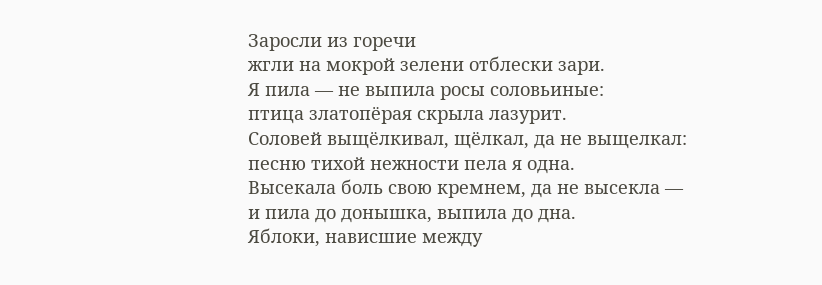Заросли из горечи
жгли на мокрой зелени отблески зари.
Я пила — не выпила росы соловьиные:
птица златопёрая скрыла лазурит.
Соловей выщёлкивал, щёлкал, да не выщелкал:
песню тихой нежности пела я одна.
Высекала боль свою кремнем, да не высекла —
и пила до донышка, выпила до дна.
Яблоки, нависшие между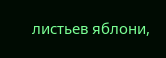листьев яблони,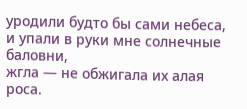уродили будто бы сами небеса,
и упали в руки мне солнечные баловни,
жгла — не обжигала их алая роса.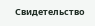Свидетельство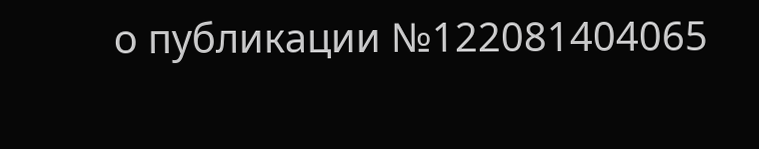о публикации №122081404065